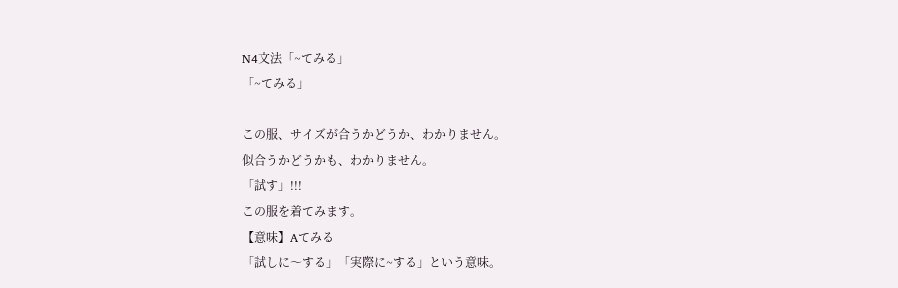N4文法「~てみる」
「~てみる」

この服、サイズが合うかどうか、わかりません。
似合うかどうかも、わかりません。
「試す」!!!
この服を着てみます。
【意味】Aてみる
「試しに〜する」「実際に~する」という意味。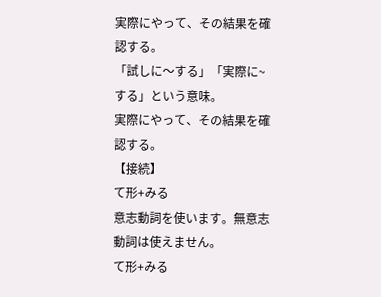実際にやって、その結果を確認する。
「試しに〜する」「実際に~する」という意味。
実際にやって、その結果を確認する。
【接続】
て形+みる
意志動詞を使います。無意志動詞は使えません。
て形+みる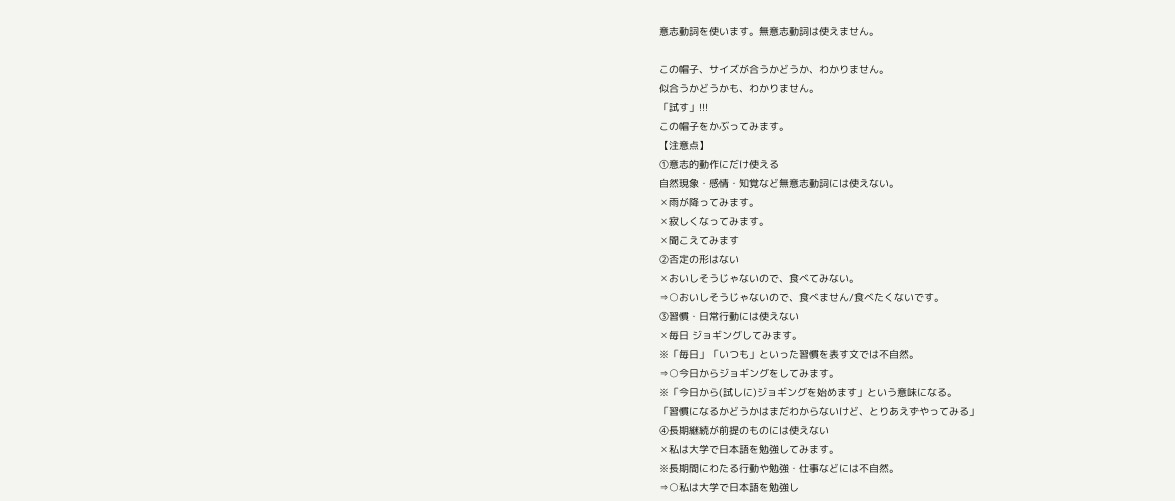意志動詞を使います。無意志動詞は使えません。

この帽子、サイズが合うかどうか、わかりません。
似合うかどうかも、わかりません。
「試す」!!!
この帽子をかぶってみます。
【注意点】
①意志的動作にだけ使える
自然現象・感情・知覚など無意志動詞には使えない。
✕雨が降ってみます。
✕寂しくなってみます。
✕聞こえてみます
②否定の形はない
✕おいしそうじゃないので、食べてみない。
⇒○おいしそうじゃないので、食べません/食べたくないです。
③習慣・日常行動には使えない
✕毎日 ジョギングしてみます。
※「毎日」「いつも」といった習慣を表す文では不自然。
⇒○今日からジョギングをしてみます。
※「今日から(試しに)ジョギングを始めます」という意味になる。
「習慣になるかどうかはまだわからないけど、とりあえずやってみる」
④長期継続が前提のものには使えない
✕私は大学で日本語を勉強してみます。
※長期間にわたる行動や勉強・仕事などには不自然。
⇒○私は大学で日本語を勉強し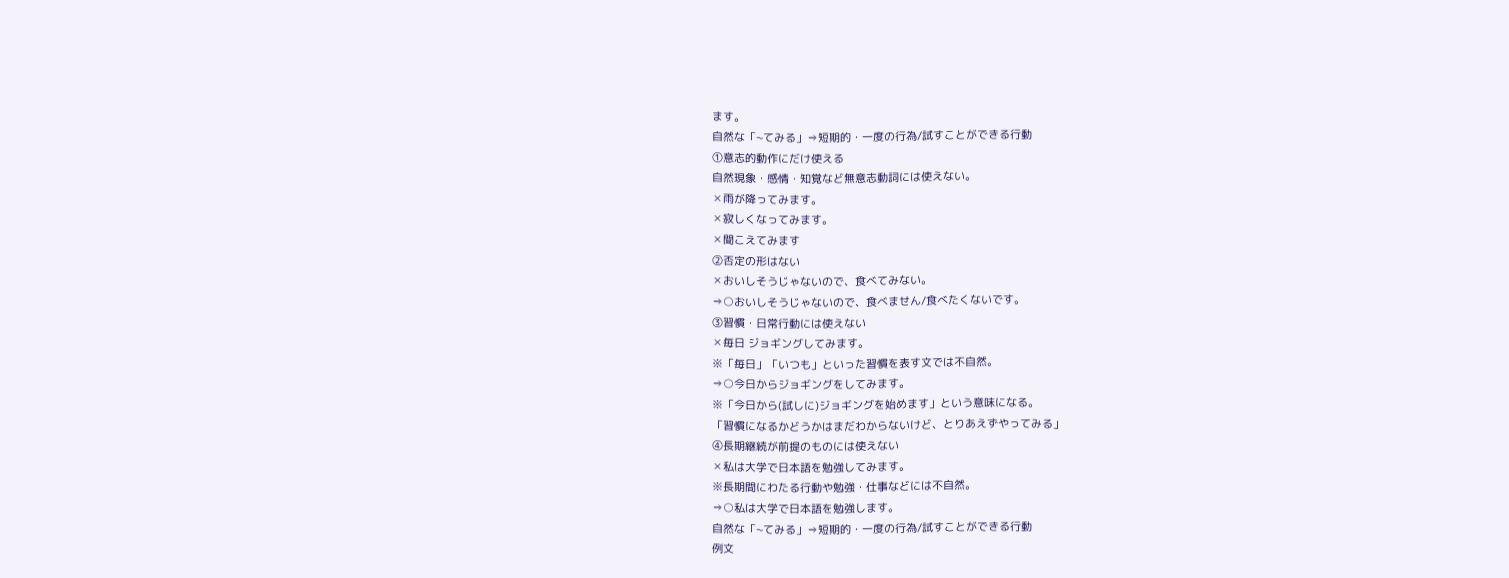ます。
自然な「~てみる」⇒短期的・一度の行為/試すことができる行動
①意志的動作にだけ使える
自然現象・感情・知覚など無意志動詞には使えない。
✕雨が降ってみます。
✕寂しくなってみます。
✕聞こえてみます
②否定の形はない
✕おいしそうじゃないので、食べてみない。
⇒○おいしそうじゃないので、食べません/食べたくないです。
③習慣・日常行動には使えない
✕毎日 ジョギングしてみます。
※「毎日」「いつも」といった習慣を表す文では不自然。
⇒○今日からジョギングをしてみます。
※「今日から(試しに)ジョギングを始めます」という意味になる。
「習慣になるかどうかはまだわからないけど、とりあえずやってみる」
④長期継続が前提のものには使えない
✕私は大学で日本語を勉強してみます。
※長期間にわたる行動や勉強・仕事などには不自然。
⇒○私は大学で日本語を勉強します。
自然な「~てみる」⇒短期的・一度の行為/試すことができる行動
例文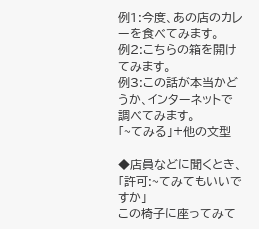例1:今度、あの店のカレーを食べてみます。
例2:こちらの箱を開けてみます。
例3:この話が本当かどうか、インターネットで調べてみます。
「~てみる」+他の文型

◆店員などに聞くとき、「許可:~てみてもいいですか」
この椅子に座ってみて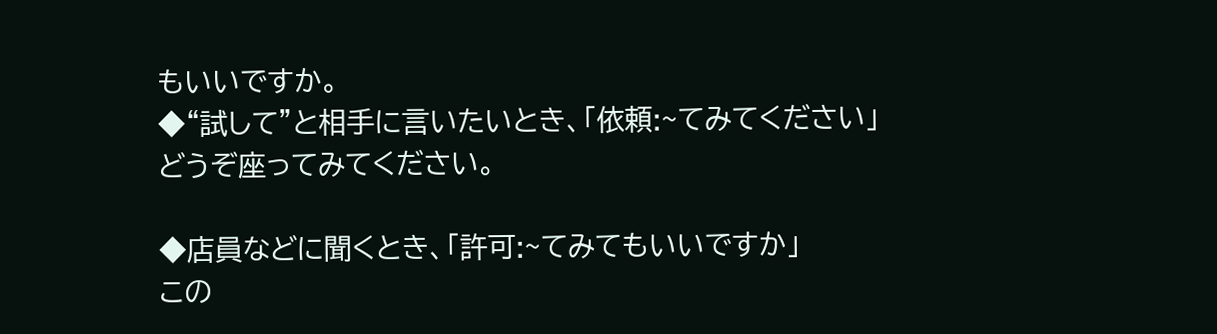もいいですか。
◆“試して”と相手に言いたいとき、「依頼:~てみてください」
どうぞ座ってみてください。

◆店員などに聞くとき、「許可:~てみてもいいですか」
この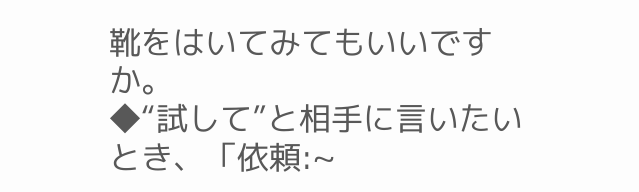靴をはいてみてもいいですか。
◆“試して”と相手に言いたいとき、「依頼:~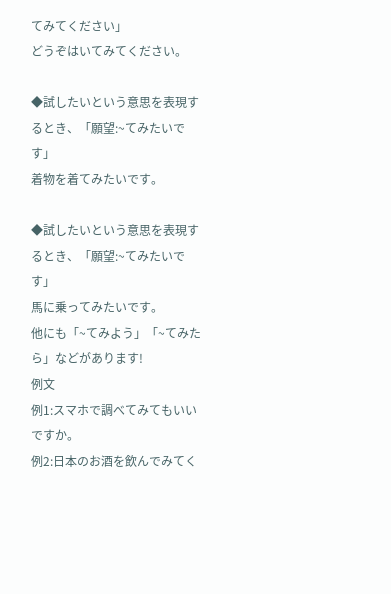てみてください」
どうぞはいてみてください。

◆試したいという意思を表現するとき、「願望:~てみたいです」
着物を着てみたいです。

◆試したいという意思を表現するとき、「願望:~てみたいです」
馬に乗ってみたいです。
他にも「~てみよう」「~てみたら」などがあります!
例文
例1:スマホで調べてみてもいいですか。
例2:日本のお酒を飲んでみてく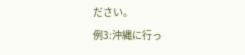ださい。
例3:沖縄に行っ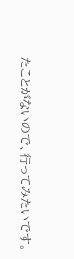たことがないので、行ってみたいです。